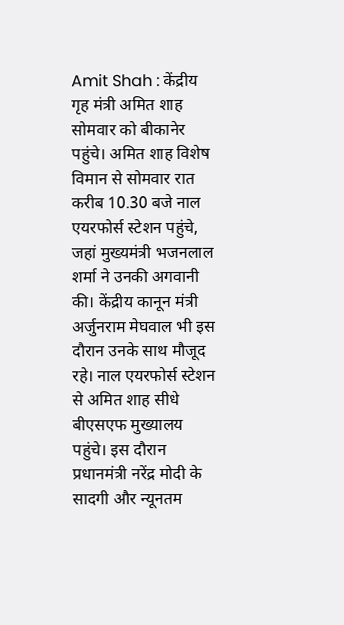Amit Shah : केंद्रीय गृह मंत्री अमित शाह सोमवार को बीकानेर पहुंचे। अमित शाह विशेष विमान से सोमवार रात करीब 10.30 बजे नाल एयरफोर्स स्टेशन पहुंचे, जहां मुख्यमंत्री भजनलाल शर्मा ने उनकी अगवानी की। केंद्रीय कानून मंत्री अर्जुनराम मेघवाल भी इस दौरान उनके साथ मौजूद रहे। नाल एयरफोर्स स्टेशन से अमित शाह सीधे बीएसएफ मुख्यालय पहुंचे। इस दौरान प्रधानमंत्री नरेंद्र मोदी के सादगी और न्यूनतम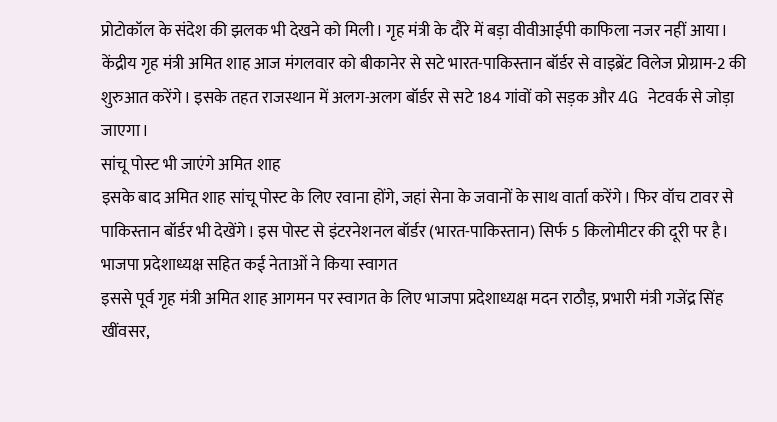प्रोटोकॉल के संदेश की झलक भी देखने को मिली। गृह मंत्री के दौरे में बड़ा वीवीआईपी काफिला नजर नहीं आया।
केंद्रीय गृह मंत्री अमित शाह आज मंगलवार को बीकानेर से सटे भारत-पाकिस्तान बॉर्डर से वाइब्रेंट विलेज प्रोग्राम-2 की शुरुआत करेंगे। इसके तहत राजस्थान में अलग-अलग बॉर्डर से सटे 184 गांवों को सड़क और 4G नेटवर्क से जोड़ा जाएगा।
सांचू पोस्ट भी जाएंगे अमित शाह
इसके बाद अमित शाह सांचू पोस्ट के लिए रवाना होंगे, जहां सेना के जवानों के साथ वार्ता करेंगे। फिर वॉच टावर से पाकिस्तान बॉर्डर भी देखेंगे। इस पोस्ट से इंटरनेशनल बॉर्डर (भारत-पाकिस्तान) सिर्फ 5 किलोमीटर की दूरी पर है।
भाजपा प्रदेशाध्यक्ष सहित कई नेताओं ने किया स्वागत
इससे पूर्व गृह मंत्री अमित शाह आगमन पर स्वागत के लिए भाजपा प्रदेशाध्यक्ष मदन राठौड़, प्रभारी मंत्री गजेंद्र सिंह खींवसर,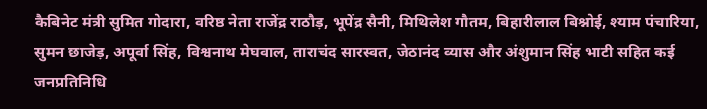कैबिनेट मंत्री सुमित गोदारा, वरिष्ठ नेता राजेंद्र राठौड़, भूपेंद्र सैनी, मिथिलेश गौतम, बिहारीलाल बिश्नोई, श्याम पंचारिया, सुमन छाजेड़, अपूर्वा सिंह, विश्वनाथ मेघवाल, ताराचंद सारस्वत, जेठानंद व्यास और अंशुमान सिंह भाटी सहित कई जनप्रतिनिधि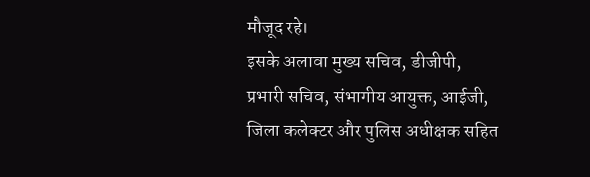मौजूद रहे।
इसके अलावा मुख्य सचिव, डीजीपी, प्रभारी सचिव, संभागीय आयुक्त, आईजी, जिला कलेक्टर और पुलिस अधीक्षक सहित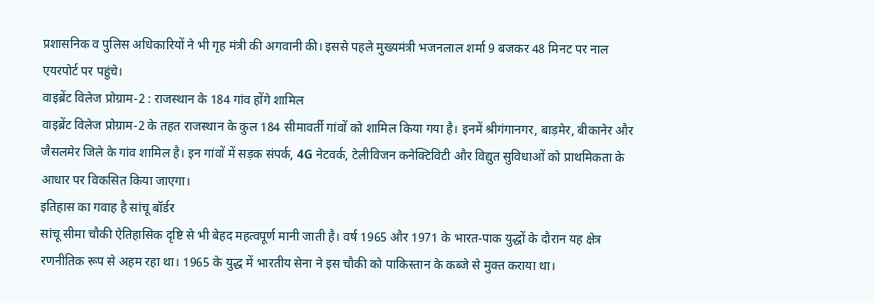प्रशासनिक व पुलिस अधिकारियों ने भी गृह मंत्री की अगवानी की। इससे पहले मुख्यमंत्री भजनलाल शर्मा 9 बजकर 48 मिनट पर नाल एयरपोर्ट पर पहुंचे।
वाइब्रेंट विलेज प्रोग्राम-2 : राजस्थान के 184 गांव होंगे शामिल
वाइब्रेंट विलेज प्रोग्राम-2 के तहत राजस्थान के कुल 184 सीमावर्ती गांवों को शामिल किया गया है। इनमें श्रीगंगानगर, बाड़मेर, बीकानेर और जैसलमेर जिले के गांव शामिल है। इन गांवों में सड़क संपर्क, 4G नेटवर्क, टेलीविजन कनेक्टिविटी और विद्युत सुविधाओं को प्राथमिकता के आधार पर विकसित किया जाएगा।
इतिहास का गवाह है सांचू बॉर्डर
सांचू सीमा चौकी ऐतिहासिक दृष्टि से भी बेहद महत्वपूर्ण मानी जाती है। वर्ष 1965 और 1971 के भारत-पाक युद्धों के दौरान यह क्षेत्र रणनीतिक रूप से अहम रहा था। 1965 के युद्ध में भारतीय सेना ने इस चौकी को पाकिस्तान के कब्जे से मुक्त कराया था।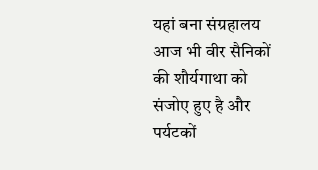यहां बना संग्रहालय आज भी वीर सैनिकों की शौर्यगाथा को संजोए हुए है और पर्यटकों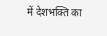में देशभक्ति का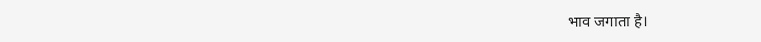भाव जगाता है।